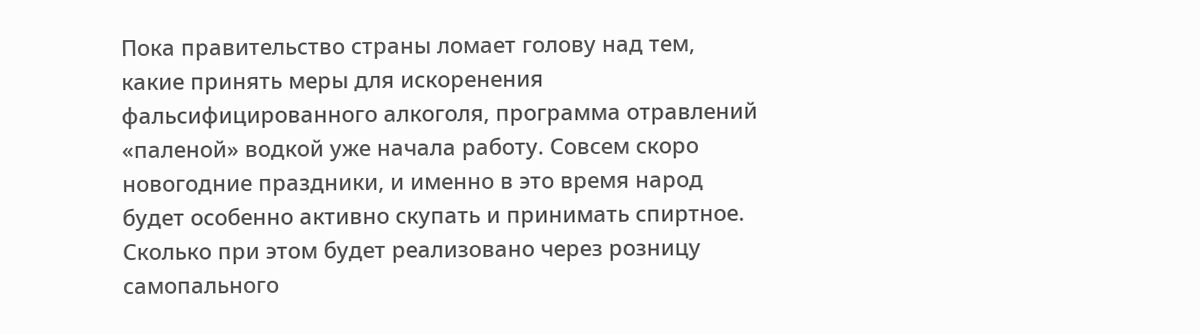Пока правительство страны ломает голову над тем, какие принять меры для искоренения фальсифицированного алкоголя, программа отравлений «паленой» водкой уже начала работу. Совсем скоро новогодние праздники, и именно в это время народ будет особенно активно скупать и принимать спиртное. Сколько при этом будет реализовано через розницу самопального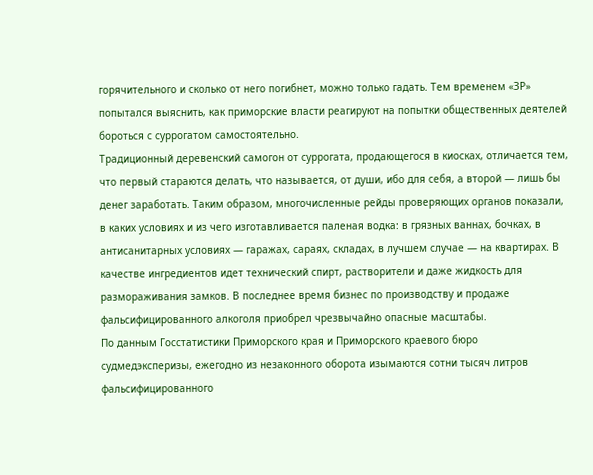горячительного и сколько от него погибнет, можно только гадать. Тем временем «ЗР» попытался выяснить, как приморские власти реагируют на попытки общественных деятелей бороться с суррогатом самостоятельно.
Традиционный деревенский самогон от суррогата, продающегося в киосках, отличается тем, что первый стараются делать, что называется, от души, ибо для себя, а второй — лишь бы денег заработать. Таким образом, многочисленные рейды проверяющих органов показали, в каких условиях и из чего изготавливается паленая водка: в грязных ваннах, бочках, в антисанитарных условиях — гаражах, сараях, складах, в лучшем случае — на квартирах. В качестве ингредиентов идет технический спирт, растворители и даже жидкость для размораживания замков. В последнее время бизнес по производству и продаже фальсифицированного алкоголя приобрел чрезвычайно опасные масштабы.
По данным Госстатистики Приморского края и Приморского краевого бюро судмедэксперизы, ежегодно из незаконного оборота изымаются сотни тысяч литров фальсифицированного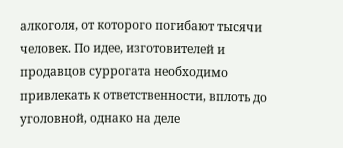алкоголя, от которого погибают тысячи человек. По идее, изготовителей и продавцов суррогата необходимо привлекать к ответственности, вплоть до уголовной, однако на деле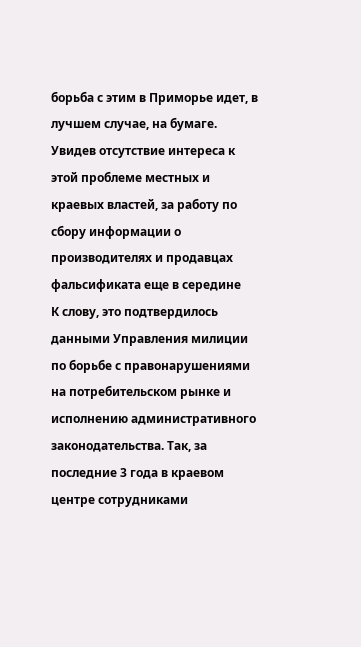борьба с этим в Приморье идет, в лучшем случае, на бумаге.
Увидев отсутствие интереса к этой проблеме местных и краевых властей, за работу по сбору информации о производителях и продавцах фальсификата еще в середине
К слову, это подтвердилось данными Управления милиции по борьбе с правонарушениями на потребительском рынке и исполнению административного законодательства. Так, за последние 3 года в краевом центре сотрудниками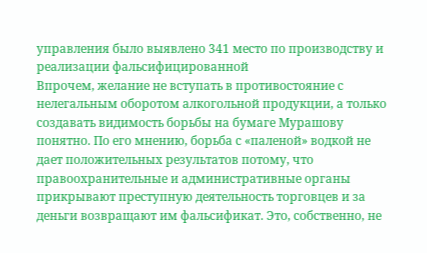управления было выявлено 341 место по производству и реализации фальсифицированной
Впрочем, желание не вступать в противостояние с нелегальным оборотом алкогольной продукции, а только создавать видимость борьбы на бумаге Мурашову понятно. По его мнению, борьба с «паленой» водкой не дает положительных результатов потому, что правоохранительные и административные органы прикрывают преступную деятельность торговцев и за деньги возвращают им фальсификат. Это, собственно, не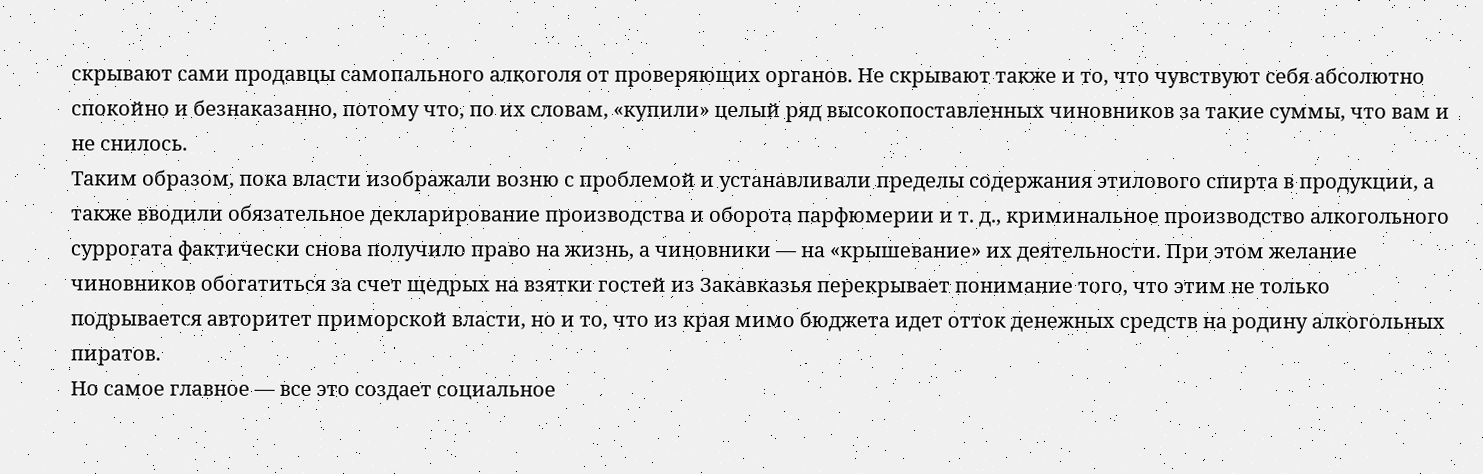скрывают сами продавцы самопального алкоголя от проверяющих органов. Не скрывают также и то, что чувствуют себя абсолютно спокойно и безнаказанно, потому что, по их словам, «купили» целый ряд высокопоставленных чиновников за такие суммы, что вам и не снилось.
Таким образом, пока власти изображали возню с проблемой и устанавливали пределы содержания этилового спирта в продукции, а также вводили обязательное декларирование производства и оборота парфюмерии и т. д., криминальное производство алкогольного суррогата фактически снова получило право на жизнь, а чиновники — на «крышевание» их деятельности. При этом желание чиновников обогатиться за счет щедрых на взятки гостей из Закавказья перекрывает понимание того, что этим не только подрывается авторитет приморской власти, но и то, что из края мимо бюджета идет отток денежных средств на родину алкогольных пиратов.
Но самое главное — все это создает социальное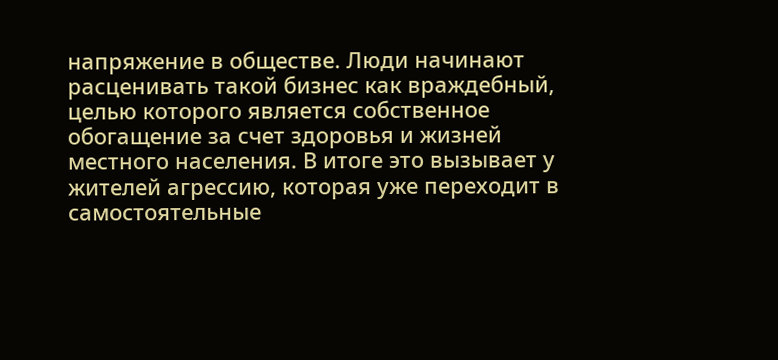напряжение в обществе. Люди начинают расценивать такой бизнес как враждебный, целью которого является собственное обогащение за счет здоровья и жизней местного населения. В итоге это вызывает у жителей агрессию, которая уже переходит в самостоятельные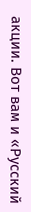акции. Вот вам и «Русский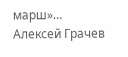марш»…
Алексей Грачев